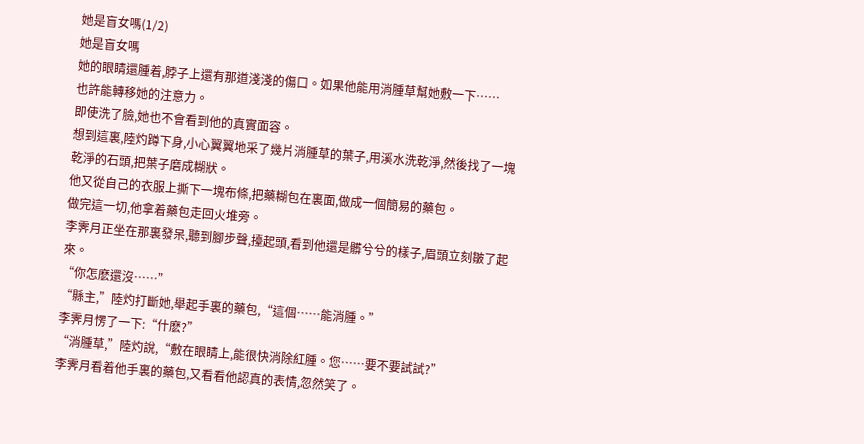她是盲女嗎(1/2)
她是盲女嗎
她的眼睛還腫着,脖子上還有那道淺淺的傷口。如果他能用消腫草幫她敷一下……
也許能轉移她的注意力。
即使洗了臉,她也不會看到他的真實面容。
想到這裏,陸灼蹲下身,小心翼翼地采了幾片消腫草的葉子,用溪水洗乾淨,然後找了一塊乾淨的石頭,把葉子磨成糊狀。
他又從自己的衣服上撕下一塊布條,把藥糊包在裏面,做成一個簡易的藥包。
做完這一切,他拿着藥包走回火堆旁。
李霁月正坐在那裏發呆,聽到腳步聲,擡起頭,看到他還是髒兮兮的樣子,眉頭立刻皺了起來。
“你怎麽還沒……”
“縣主,”陸灼打斷她,舉起手裏的藥包,“這個……能消腫。”
李霁月愣了一下:“什麽?”
“消腫草,”陸灼說,“敷在眼睛上,能很快消除紅腫。您……要不要試試?”
李霁月看着他手裏的藥包,又看看他認真的表情,忽然笑了。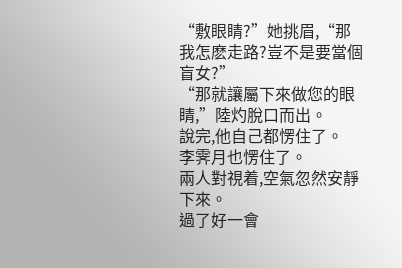“敷眼睛?”她挑眉,“那我怎麽走路?豈不是要當個盲女?”
“那就讓屬下來做您的眼睛,”陸灼脫口而出。
說完,他自己都愣住了。
李霁月也愣住了。
兩人對視着,空氣忽然安靜下來。
過了好一會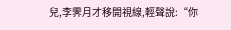兒,李霁月才移開視線,輕聲說:“你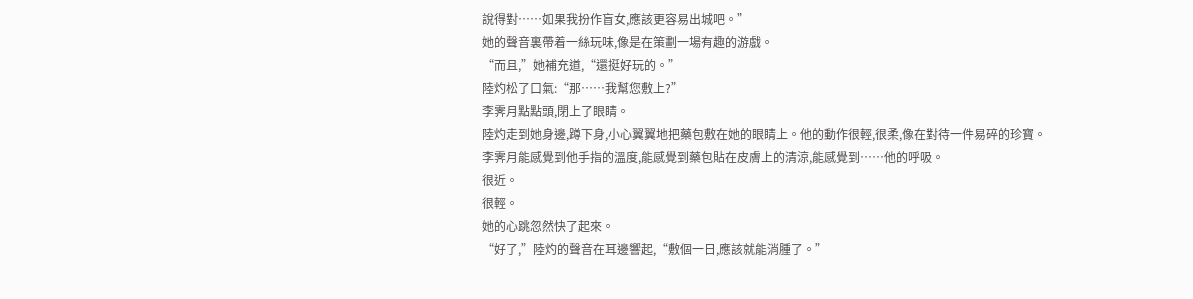說得對……如果我扮作盲女,應該更容易出城吧。”
她的聲音裏帶着一絲玩味,像是在策劃一場有趣的游戲。
“而且,”她補充道,“還挺好玩的。”
陸灼松了口氣:“那……我幫您敷上?”
李霁月點點頭,閉上了眼睛。
陸灼走到她身邊,蹲下身,小心翼翼地把藥包敷在她的眼睛上。他的動作很輕,很柔,像在對待一件易碎的珍寶。
李霁月能感覺到他手指的溫度,能感覺到藥包貼在皮膚上的清涼,能感覺到……他的呼吸。
很近。
很輕。
她的心跳忽然快了起來。
“好了,”陸灼的聲音在耳邊響起,“敷個一日,應該就能消腫了。”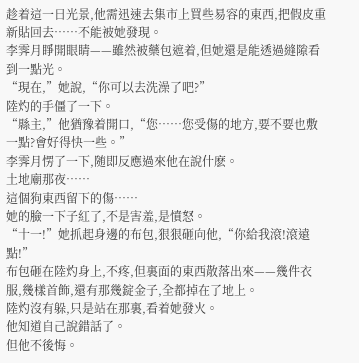趁着這一日光景,他需迅速去集市上買些易容的東西,把假皮重新貼回去……不能被她發現。
李霁月睜開眼睛——雖然被藥包遮着,但她還是能透過縫隙看到一點光。
“現在,”她說,“你可以去洗澡了吧?”
陸灼的手僵了一下。
“縣主,”他猶豫着開口,“您……您受傷的地方,要不要也敷一點?會好得快一些。”
李霁月愣了一下,随即反應過來他在說什麽。
土地廟那夜……
這個狗東西留下的傷……
她的臉一下子紅了,不是害羞,是憤怒。
“十一!”她抓起身邊的布包,狠狠砸向他,“你給我滾!滾遠點!”
布包砸在陸灼身上,不疼,但裏面的東西散落出來——幾件衣服,幾樣首飾,還有那幾錠金子,全都掉在了地上。
陸灼沒有躲,只是站在那裏,看着她發火。
他知道自己說錯話了。
但他不後悔。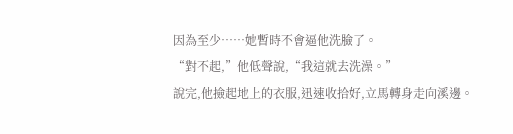因為至少……她暫時不會逼他洗臉了。
“對不起,”他低聲說,“我這就去洗澡。”
說完,他撿起地上的衣服,迅速收拾好,立馬轉身走向溪邊。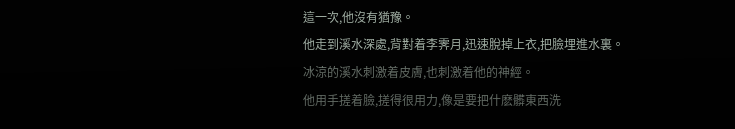這一次,他沒有猶豫。
他走到溪水深處,背對着李霁月,迅速脫掉上衣,把臉埋進水裏。
冰涼的溪水刺激着皮膚,也刺激着他的神經。
他用手搓着臉,搓得很用力,像是要把什麽髒東西洗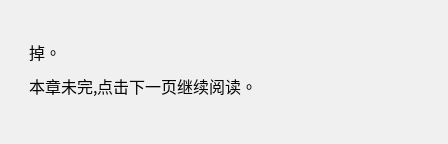掉。
本章未完,点击下一页继续阅读。